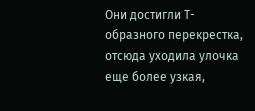Они достигли Т-образного перекрестка, отсюда уходила улочка еще более узкая,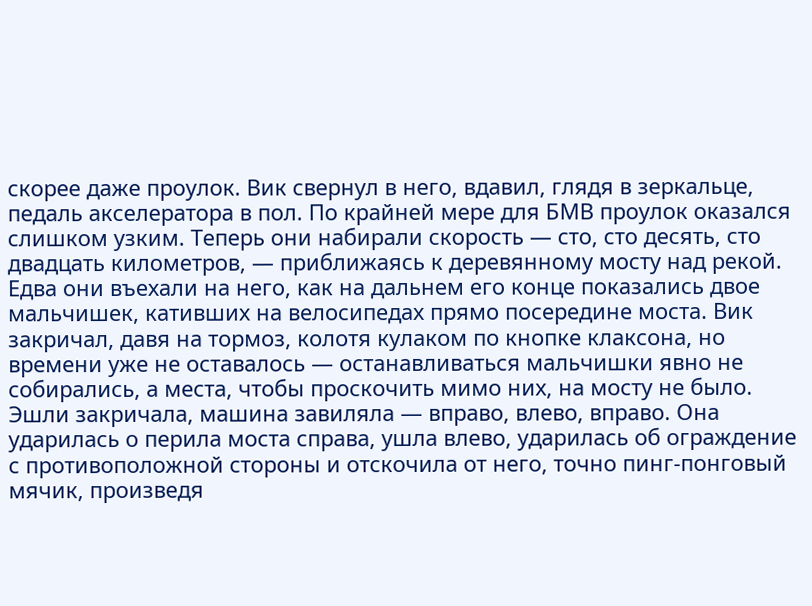скорее даже проулок. Вик свернул в него, вдавил, глядя в зеркальце, педаль акселератора в пол. По крайней мере для БМВ проулок оказался слишком узким. Теперь они набирали скорость — сто, сто десять, сто двадцать километров, — приближаясь к деревянному мосту над рекой.
Едва они въехали на него, как на дальнем его конце показались двое мальчишек, кативших на велосипедах прямо посередине моста. Вик закричал, давя на тормоз, колотя кулаком по кнопке клаксона, но времени уже не оставалось — останавливаться мальчишки явно не собирались, а места, чтобы проскочить мимо них, на мосту не было. Эшли закричала, машина завиляла — вправо, влево, вправо. Она ударилась о перила моста справа, ушла влево, ударилась об ограждение с противоположной стороны и отскочила от него, точно пинг-понговый мячик, произведя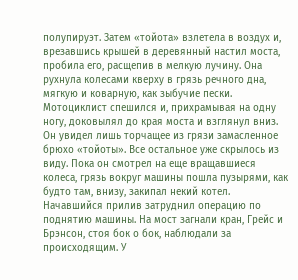полупируэт. Затем «тойота» взлетела в воздух и, врезавшись крышей в деревянный настил моста, пробила его, расщепив в мелкую лучину. Она рухнула колесами кверху в грязь речного дна, мягкую и коварную, как зыбучие пески.
Мотоциклист спешился и, прихрамывая на одну ногу, доковылял до края моста и взглянул вниз. Он увидел лишь торчащее из грязи замасленное брюхо «тойоты». Все остальное уже скрылось из виду. Пока он смотрел на еще вращавшиеся колеса, грязь вокруг машины пошла пузырями, как будто там, внизу, закипал некий котел.
Начавшийся прилив затруднил операцию по поднятию машины. На мост загнали кран, Грейс и Брэнсон, стоя бок о бок, наблюдали за происходящим. У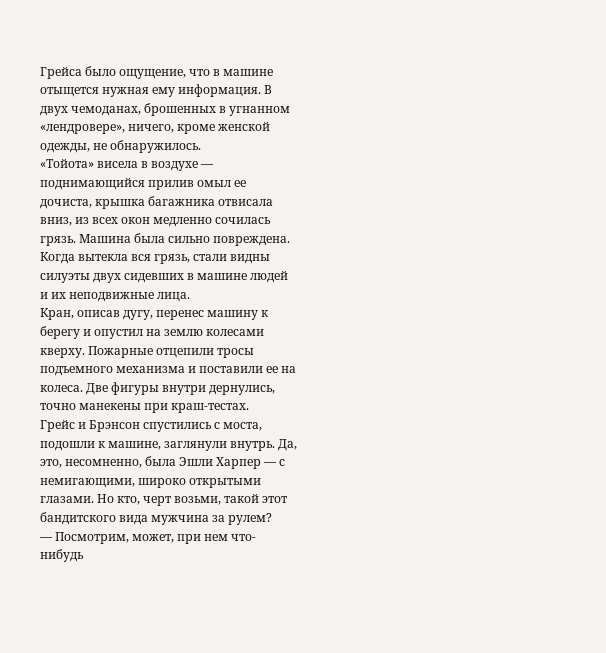Грейса было ощущение, что в машине отыщется нужная ему информация. В двух чемоданах, брошенных в угнанном «лендровере», ничего, кроме женской одежды, не обнаружилось.
«Тойота» висела в воздухе — поднимающийся прилив омыл ее дочиста, крышка багажника отвисала вниз, из всех окон медленно сочилась грязь. Машина была сильно повреждена.
Когда вытекла вся грязь, стали видны силуэты двух сидевших в машине людей и их неподвижные лица.
Кран, описав дугу, перенес машину к берегу и опустил на землю колесами кверху. Пожарные отцепили тросы подъемного механизма и поставили ее на колеса. Две фигуры внутри дернулись, точно манекены при краш-тестах.
Грейс и Брэнсон спустились с моста, подошли к машине, заглянули внутрь. Да, это, несомненно, была Эшли Харпер — с немигающими, широко открытыми глазами. Но кто, черт возьми, такой этот бандитского вида мужчина за рулем?
— Посмотрим, может, при нем что-нибудь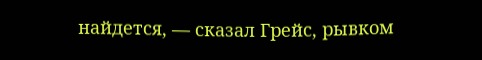найдется, — сказал Грейс, рывком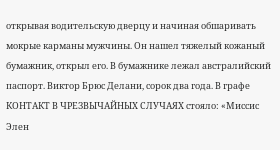открывая водительскую дверцу и начиная обшаривать мокрые карманы мужчины. Он нашел тяжелый кожаный бумажник, открыл его. В бумажнике лежал австралийский паспорт. Виктор Брюс Делани, сорок два года. В графе КОНТАКТ В ЧРЕЗВЫЧАЙНЫХ СЛУЧАЯХ стояло: «Миссис Элен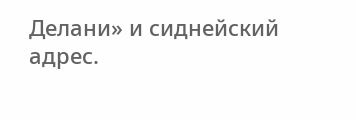Делани» и сиднейский адрес.